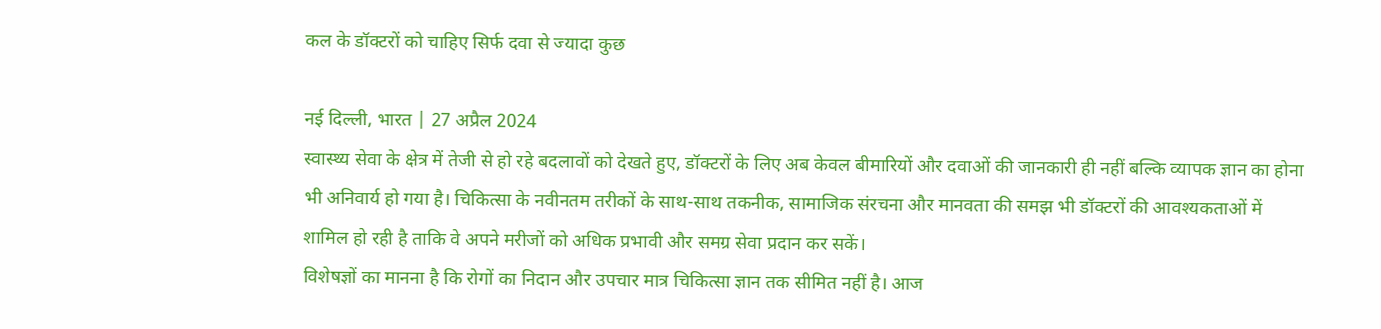कल के डॉक्टरों को चाहिए सिर्फ दवा से ज्यादा कुछ

नई दिल्ली, भारत | 27 अप्रैल 2024
स्वास्थ्य सेवा के क्षेत्र में तेजी से हो रहे बदलावों को देखते हुए, डॉक्टरों के लिए अब केवल बीमारियों और दवाओं की जानकारी ही नहीं बल्कि व्यापक ज्ञान का होना भी अनिवार्य हो गया है। चिकित्सा के नवीनतम तरीकों के साथ-साथ तकनीक, सामाजिक संरचना और मानवता की समझ भी डॉक्टरों की आवश्यकताओं में शामिल हो रही है ताकि वे अपने मरीजों को अधिक प्रभावी और समग्र सेवा प्रदान कर सकें।
विशेषज्ञों का मानना है कि रोगों का निदान और उपचार मात्र चिकित्सा ज्ञान तक सीमित नहीं है। आज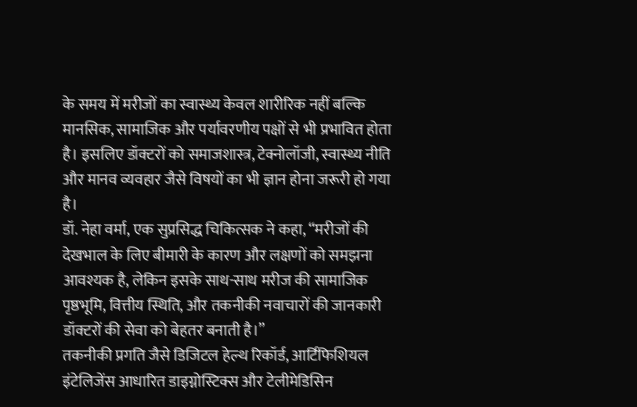के समय में मरीजों का स्वास्थ्य केवल शारीरिक नहीं बल्कि मानसिक, सामाजिक और पर्यावरणीय पक्षों से भी प्रभावित होता है। इसलिए डॉक्टरों को समाजशास्त्र, टेक्नोलॉजी, स्वास्थ्य नीति और मानव व्यवहार जैसे विषयों का भी ज्ञान होना जरूरी हो गया है।
डॉ. नेहा वर्मा, एक सुप्रसिद्ध चिकित्सक ने कहा, “मरीजों की देखभाल के लिए बीमारी के कारण और लक्षणों को समझना आवश्यक है, लेकिन इसके साथ-साथ मरीज की सामाजिक पृष्ठभूमि, वित्तीय स्थिति, और तकनीकी नवाचारों की जानकारी डॉक्टरों की सेवा को बेहतर बनाती है।”
तकनीकी प्रगति जैसे डिजिटल हेल्थ रिकॉर्ड, आर्टिफिशियल इंटेलिजेंस आधारित डाइग्नोस्टिक्स और टेलीमेडिसिन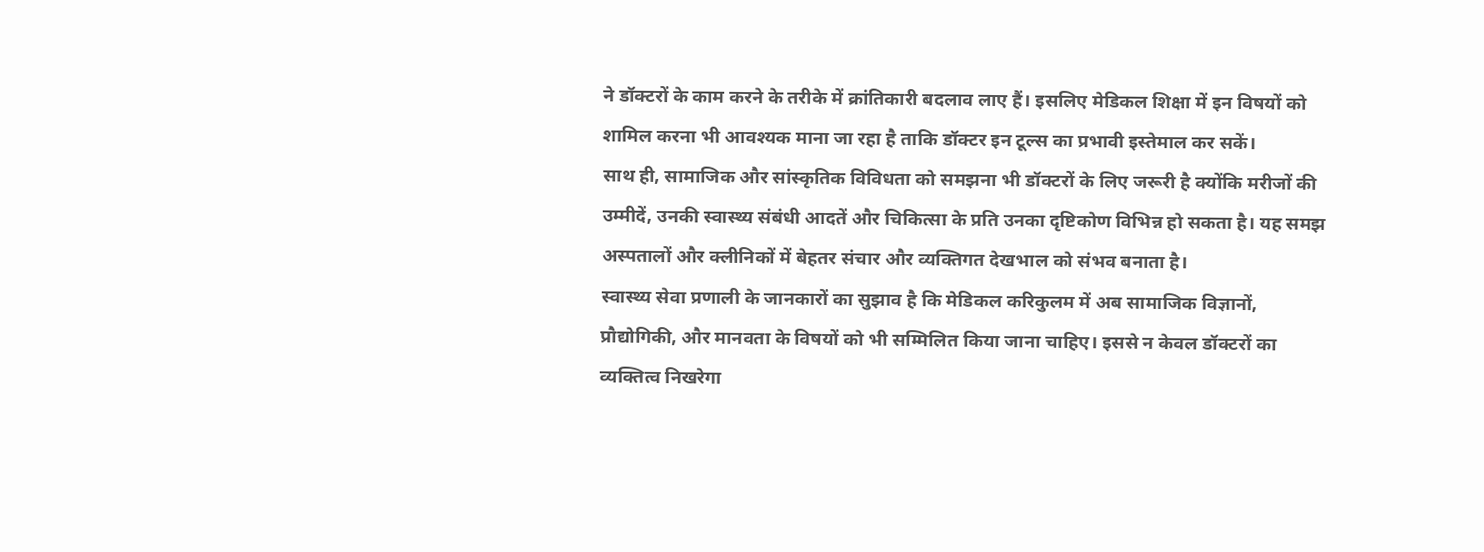ने डॉक्टरों के काम करने के तरीके में क्रांतिकारी बदलाव लाए हैं। इसलिए मेडिकल शिक्षा में इन विषयों को शामिल करना भी आवश्यक माना जा रहा है ताकि डॉक्टर इन टूल्स का प्रभावी इस्तेमाल कर सकें।
साथ ही, सामाजिक और सांस्कृतिक विविधता को समझना भी डॉक्टरों के लिए जरूरी है क्योंकि मरीजों की उम्मीदें, उनकी स्वास्थ्य संबंधी आदतें और चिकित्सा के प्रति उनका दृष्टिकोण विभिन्न हो सकता है। यह समझ अस्पतालों और क्लीनिकों में बेहतर संचार और व्यक्तिगत देखभाल को संभव बनाता है।
स्वास्थ्य सेवा प्रणाली के जानकारों का सुझाव है कि मेडिकल करिकुलम में अब सामाजिक विज्ञानों, प्रौद्योगिकी, और मानवता के विषयों को भी सम्मिलित किया जाना चाहिए। इससे न केवल डॉक्टरों का व्यक्तित्व निखरेगा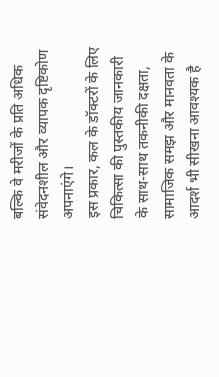बल्कि वे मरीजों के प्रति अधिक संवेदनशील और व्यापक दृष्टिकोण अपनाएंगे।
इस प्रकार, कल के डॉक्टरों के लिए चिकित्सा की पुस्तकीय जानकारी के साथ-साथ तकनीकी दक्षता, सामाजिक समझ और मानवता के आदर्श भी सीखना आवश्यक है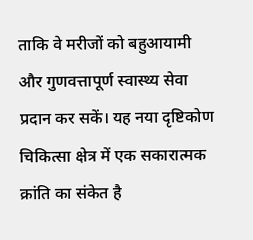ताकि वे मरीजों को बहुआयामी और गुणवत्तापूर्ण स्वास्थ्य सेवा प्रदान कर सकें। यह नया दृष्टिकोण चिकित्सा क्षेत्र में एक सकारात्मक क्रांति का संकेत है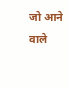जो आने वाले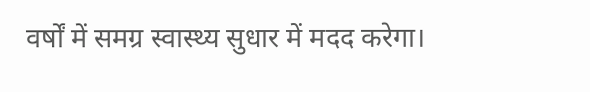वर्षों में समग्र स्वास्थ्य सुधार में मदद करेगा।